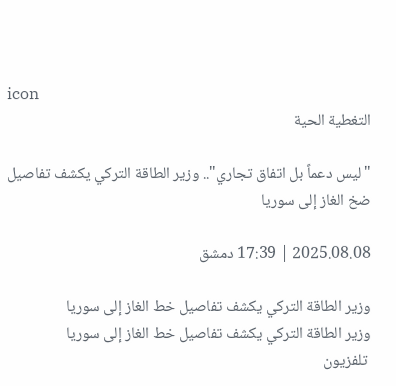icon
التغطية الحية

"ليس دعماً بل اتفاق تجاري".. وزير الطاقة التركي يكشف تفاصيل ضخ الغاز إلى سوريا

2025.08.08 | 17:39 دمشق

وزير الطاقة التركي يكشف تفاصيل خط الغاز إلى سوريا
وزير الطاقة التركي يكشف تفاصيل خط الغاز إلى سوريا
 تلفزيون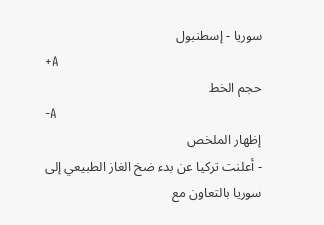سوريا - إسطنبول
+A
حجم الخط
-A
إظهار الملخص
- أعلنت تركيا عن بدء ضخ الغاز الطبيعي إلى سوريا بالتعاون مع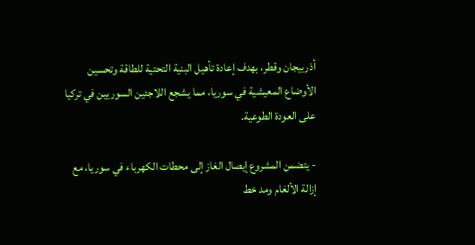أذربيجان وقطر، بهدف إعادة تأهيل البنية التحتية للطاقة وتحسين الأوضاع المعيشية في سوريا، مما يشجع اللاجئين السوريين في تركيا على العودة الطوعية.

- يتضمن المشروع إيصال الغاز إلى محطات الكهرباء في سوريا، مع إزالة الألغام ومد خط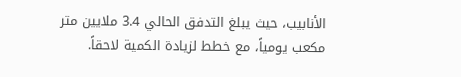الأنابيب، حيث يبلغ التدفق الحالي 3.4 ملايين متر مكعب يومياً، مع خطط لزيادة الكمية لاحقاً.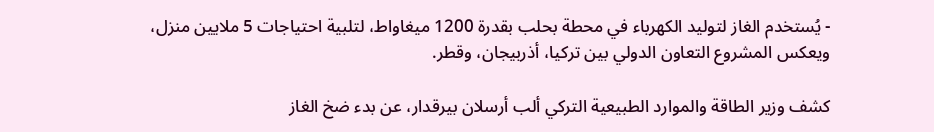- يُستخدم الغاز لتوليد الكهرباء في محطة بحلب بقدرة 1200 ميغاواط، لتلبية احتياجات 5 ملايين منزل، ويعكس المشروع التعاون الدولي بين تركيا، أذربيجان، وقطر.

كشف وزير الطاقة والموارد الطبيعية التركي ألب أرسلان بيرقدار، عن بدء ضخ الغاز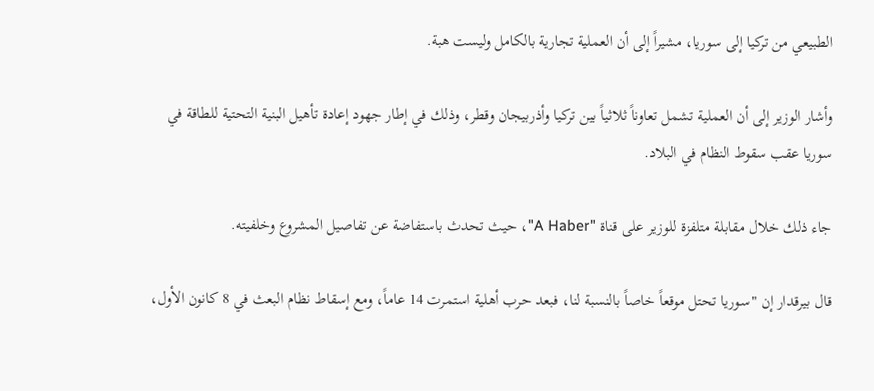الطبيعي من تركيا إلى سوريا، مشيراً إلى أن العملية تجارية بالكامل وليست هبة.

وأشار الوزير إلى أن العملية تشمل تعاوناً ثلاثياً بين تركيا وأذربيجان وقطر، وذلك في إطار جهود إعادة تأهيل البنية التحتية للطاقة في سوريا عقب سقوط النظام في البلاد.

جاء ذلك خلال مقابلة متلفزة للوزير على قناة "A Haber"، حيث تحدث باستفاضة عن تفاصيل المشروع وخلفيته.

قال بيرقدار إن "سوريا تحتل موقعاً خاصاً بالنسبة لنا، فبعد حرب أهلية استمرت 14 عاماً، ومع إسقاط نظام البعث في 8 كانون الأول،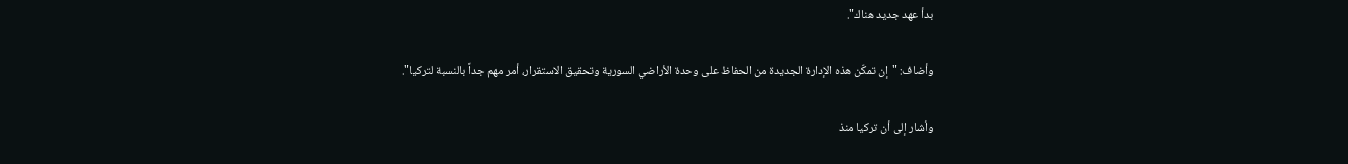بدأ عهد جديد هناك".

وأضاف: "إن تمكّن هذه الإدارة الجديدة من الحفاظ على وحدة الأراضي السورية وتحقيق الاستقرار، أمر مهم جداً بالنسبة لتركيا".

وأشار إلى أن تركيا منذ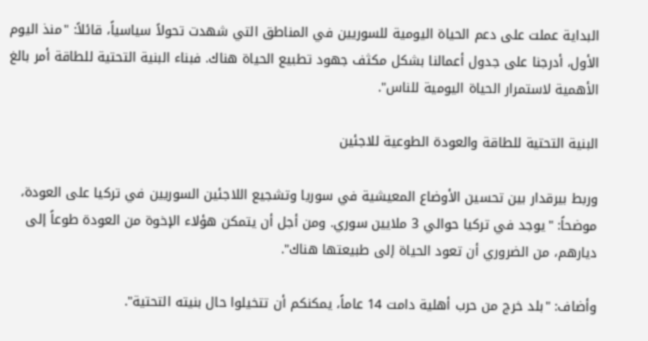البداية عملت على دعم الحياة اليومية للسوريين في المناطق التي شهدت تحولاً سياسياً، قائلاً: "منذ اليوم الأول، أدرجنا على جدول أعمالنا بشكل مكثف جهود تطبيع الحياة هناك. فبناء البنية التحتية للطاقة أمر بالغ الأهمية لاستمرار الحياة اليومية للناس".

البنية التحتية للطاقة والعودة الطوعية للاجئين

وربط بيرقدار بين تحسين الأوضاع المعيشية في سوريا وتشجيع اللاجئين السوريين في تركيا على العودة، موضحاً: "يوجد في تركيا حوالي 3 ملايين سوري. ومن أجل أن يتمكن هؤلاء الإخوة من العودة طوعاً إلى ديارهم، من الضروري أن تعود الحياة إلى طبيعتها هناك".

وأضاف: "بلد خرج من حرب أهلية دامت 14 عاماً، يمكنكم أن تتخيلوا حال بنيته التحتية".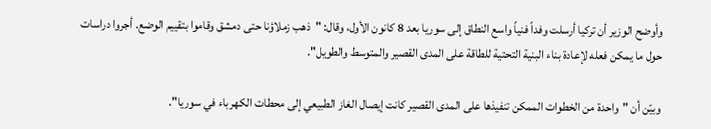وأوضح الوزير أن تركيا أرسلت وفداً فنياً واسع النطاق إلى سوريا بعد 8 كانون الأول، وقال: "ذهب زملاؤنا حتى دمشق وقاموا بتقييم الوضع. أجروا دراسات حول ما يمكن فعله لإعادة بناء البنية التحتية للطاقة على المدى القصير والمتوسط والطويل".

وبيّن أن "واحدة من الخطوات الممكن تنفيذها على المدى القصير كانت إيصال الغاز الطبيعي إلى محطات الكهرباء في سوريا".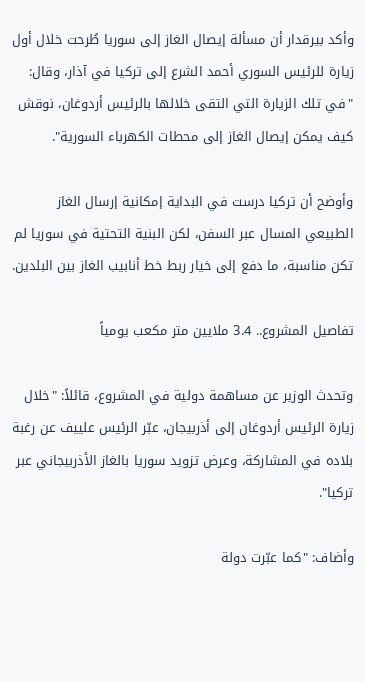وأكد بيرقدار أن مسألة إيصال الغاز إلى سوريا طُرحت خلال أول زيارة للرئيس السوري أحمد الشرع إلى تركيا في آذار، وقال: "في تلك الزيارة التي التقى خلالها بالرئيس أردوغان، نوقش كيف يمكن إيصال الغاز إلى محطات الكهرباء السورية".

وأوضح أن تركيا درست في البداية إمكانية إرسال الغاز الطبيعي المسال عبر السفن، لكن البنية التحتية في سوريا لم تكن مناسبة، ما دفع إلى خيار ربط خط أنابيب الغاز بين البلدين.

تفاصيل المشروع.. 3.4 ملايين متر مكعب يومياً

وتحدث الوزير عن مساهمة دولية في المشروع، قائلاً: "خلال زيارة الرئيس أردوغان إلى أذربيجان، عبّر الرئيس علييف عن رغبة بلاده في المشاركة، وعرض تزويد سوريا بالغاز الأذربيجاني عبر تركيا".

وأضاف: "كما عبّرت دولة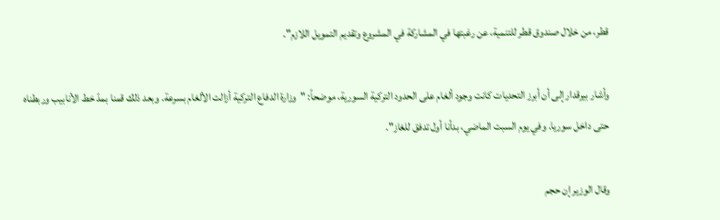قطر، من خلال صندوق قطر للتنمية، عن رغبتها في المشاركة في المشروع وتقديم التمويل اللازم".

وأشار بيرقدار إلى أن أبرز التحديات كانت وجود ألغام على الحدود التركية السورية، موضحاً: "وزارة الدفاع التركية أزالت الألغام بسرعة. وبعد ذلك قمنا بمدّ خط الأنابيب وربطناه حتى داخل سوريا. وفي يوم السبت الماضي، بدأنا أول تدفق للغاز".

وقال الوزير إن حجم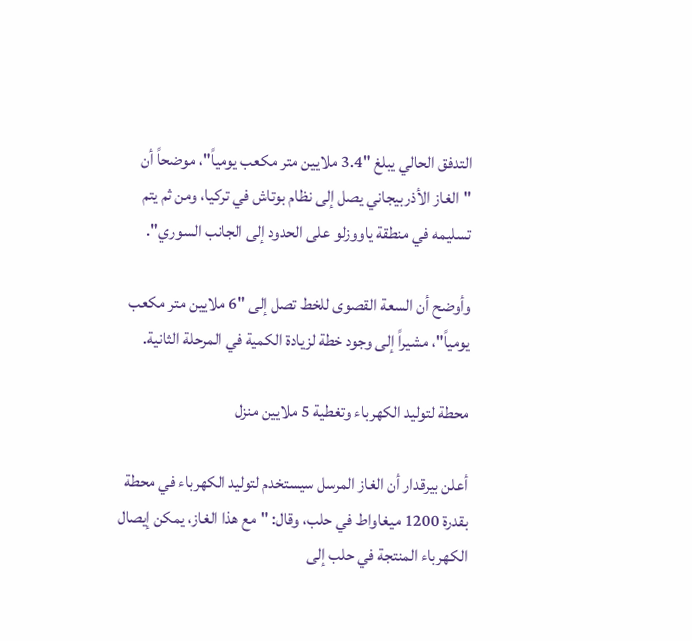التدفق الحالي يبلغ "3.4 ملايين متر مكعب يومياً"، موضحاً أن "الغاز الأذربيجاني يصل إلى نظام بوتاش في تركيا، ومن ثم يتم تسليمه في منطقة ياووزلو على الحدود إلى الجانب السوري".

وأوضح أن السعة القصوى للخط تصل إلى "6 ملايين متر مكعب يومياً"، مشيراً إلى وجود خطة لزيادة الكمية في المرحلة الثانية.

محطة لتوليد الكهرباء وتغطية 5 ملايين منزل

أعلن بيرقدار أن الغاز المرسل سيستخدم لتوليد الكهرباء في محطة بقدرة 1200 ميغاواط في حلب، وقال: "مع هذا الغاز، يمكن إيصال الكهرباء المنتجة في حلب إلى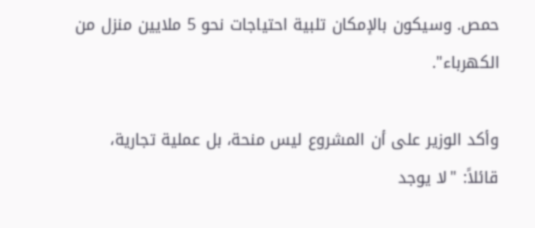حمص. وسيكون بالإمكان تلبية احتياجات نحو 5 ملايين منزل من الكهرباء".

وأكد الوزير على أن المشروع ليس منحة، بل عملية تجارية، قائلاً: "لا يوجد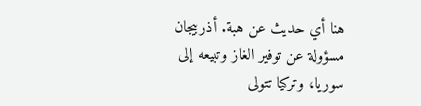هنا أي حديث عن هبة. أذربيجان مسؤولة عن توفير الغاز وتبيعه إلى سوريا، وتركيا تتولى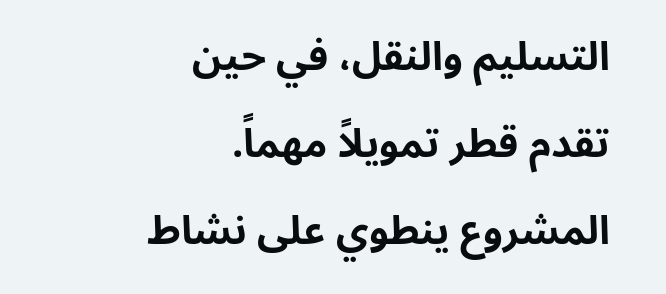التسليم والنقل، في حين تقدم قطر تمويلاً مهماً. المشروع ينطوي على نشاط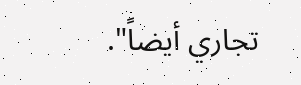تجاري أيضاً".